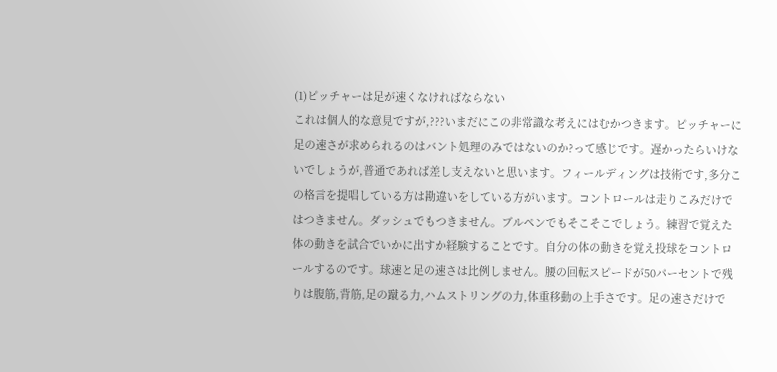(1)ピッチャーは足が速くなければならない
これは個人的な意見ですが,???いまだにこの非常識な考えにはむかつきます。ピッチャーに足の速さが求められるのはバント処理のみではないのか?って感じです。遅かったらいけないでしょうが,普通であれば差し支えないと思います。フィールディングは技術です,多分この格言を提唱している方は勘違いをしている方がいます。コントロールは走りこみだけではつきません。ダッシュでもつきません。ブルペンでもそこそこでしょう。練習で覚えた体の動きを試合でいかに出すか経験することです。自分の体の動きを覚え投球をコントロールするのです。球速と足の速さは比例しません。腰の回転スピードが50パーセントで残りは腹筋,背筋,足の蹴る力,ハムストリングの力,体重移動の上手さです。足の速さだけで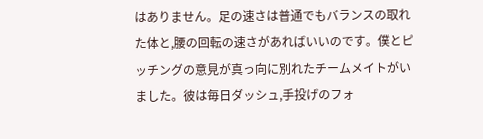はありません。足の速さは普通でもバランスの取れた体と,腰の回転の速さがあればいいのです。僕とピッチングの意見が真っ向に別れたチームメイトがいました。彼は毎日ダッシュ,手投げのフォ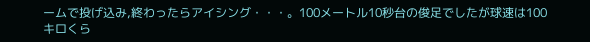ームで投げ込み,終わったらアイシング・・・。100メートル10秒台の俊足でしたが球速は100キロくら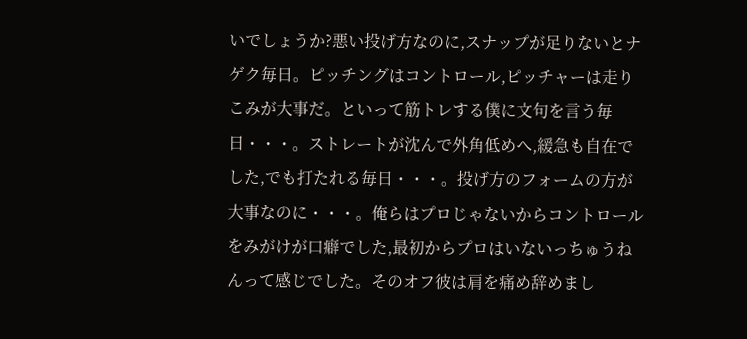いでしょうか?悪い投げ方なのに,スナップが足りないとナゲク毎日。ピッチングはコントロール,ピッチャーは走りこみが大事だ。といって筋トレする僕に文句を言う毎日・・・。ストレートが沈んで外角低めへ,緩急も自在でした,でも打たれる毎日・・・。投げ方のフォームの方が大事なのに・・・。俺らはプロじゃないからコントロールをみがけが口癖でした,最初からプロはいないっちゅうねんって感じでした。そのオフ彼は肩を痛め辞めまし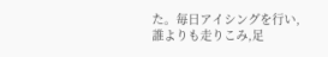た。毎日アイシングを行い,誰よりも走りこみ,足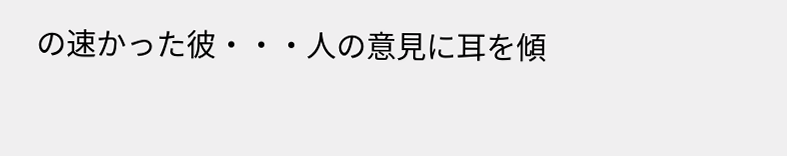の速かった彼・・・人の意見に耳を傾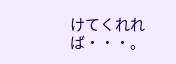けてくれれば・・・。